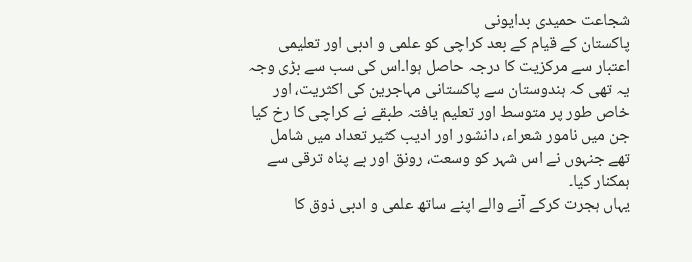شجاعت حمیدی بدایونی
پاکستان کے قیام کے بعد کراچی کو علمی و ادبی اور تعلیمی اعتبار سے مرکزیت کا درجہ حاصل ہوا۔اس کی سب سے بڑی وجہ یہ تھی کہ ہندوستان سے پاکستانی مہاجرین کی اکثریت، اور خاص طور پر متوسط اور تعلیم یافتہ طبقے نے کراچی کا رخ کیا جن میں نامور شعراء، دانشور اور ادیب کثیر تعداد میں شامل تھے جنہوں نے اس شہر کو وسعت، رونق اور بے پناہ ترقی سے ہمکنار کیا۔
یہاں ہجرت کرکے آنے والے اپنے ساتھ علمی و ادبی ذوق کا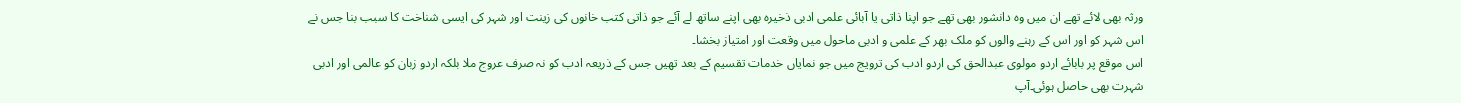ورثہ بھی لائے تھے ان میں وہ دانشور بھی تھے جو اپنا ذاتی یا آبائی علمی ادبی ذخیرہ بھی اپنے ساتھ لے آئے جو ذاتی کتب خانوں کی زینت اور شہر کی ایسی شناخت کا سبب بنا جس نے اس شہر کو اور اس کے رہنے والوں کو ملک بھر کے علمی و ادبی ماحول میں وقعت اور امتیاز بخشا۔
اس موقع پر بابائے اردو مولوی عبدالحق کی اردو ادب کی ترویج میں جو نمایاں خدمات تقسیم کے بعد تھیں جس کے ذریعہ ادب کو نہ صرف عروج ملا بلکہ اردو زبان کو عالمی اور ادبی شہرت بھی حاصل ہوئی۔آپ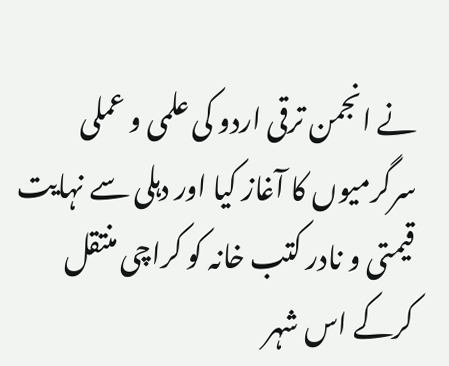نے انجمن ترقی اردو کی علمی و عملی سرگرمیوں کا آغاز کیا اور دہلی سے نہایت قیمتی و نادر کتب خانہ کو کراچی منتقل کرکے اس شہر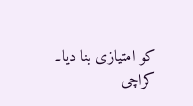کو امتیازی بنا دیا۔
کراچی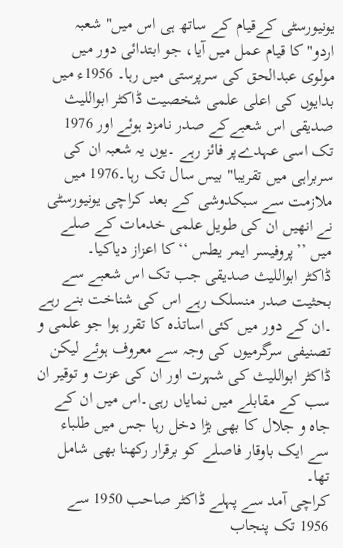یونیورسٹی کےقیام کے ساتھ ہی اس میں" شعبہ اردو"کا قیام عمل میں آیا، جو ابتدائی دور میں مولوی عبدالحق کی سرپرستی میں رہا۔ 1956ء میں بدایوں کی اعلی علمی شخصیت ڈاکٹر ابواللیث صدیقی اس شعبےکے صدر نامزد ہوئے اور 1976 تک اسی عہدےپر فائز رہے ۔یوں یہ شعبہ ان کی سربراہی میں تقریبا" بیس سال تک رہا۔1976 میں ملازمت سے سبکدوشی کے بعد کراچی یونیورسٹی نے انھیں ان کی طویل علمی خدمات کے صلے میں ’’پروفیسر ایمر یطس ‘‘کا اعزاز دیاکیا۔
ڈاکٹر ابواللیث صدیقی جب تک اس شعبے سے بحثیت صدر منسلک رہے اس کی شناخت بنے رہے ۔ان کے دور میں کئی اساتذہ کا تقرر ہوا جو علمی و تصنیفی سرگرمیوں کی وجہ سے معروف ہوئے لیکن ڈاکٹر ابواللیث کی شہرت اور ان کی عزت و توقیر ان سب کے مقابلے میں نمایاں رہی۔اس میں ان کے جاہ و جلال کا بھی بڑا دخل رہا جس میں طلباء سے ایک باوقار فاصلے کو برقرار رکھنا بھی شامل تھا۔
کراچی آمد سے پہلے ڈاکٹر صاحب 1950 سے 1956 تک پنجاب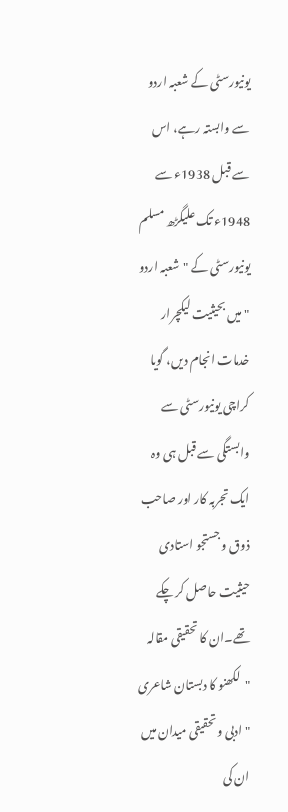یونیورسٹی کے شعبہ اردو سے وابستہ رہے، اس سے قبل 1938ء سے 1948ء تک علیگڑھ مسلم یونیورسٹی کے "شعبہ اردو " میں بحیثیت لیکچرار خدمات انجام دیں، گویا کراچی یونیورسٹی سے وابستگی سے قبل ہی وہ ایک تجربہ کار اور صاحب ذوق و جستجو استادی حیثیت حاصل کر چکے تھے۔ان کا تحقیقی مقالہ "لکھنو کا دبستان شاعری " ادبی و تحقیقی میدان میں ان کی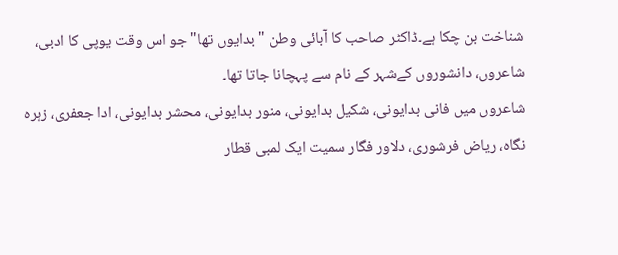شناخت بن چکا ہے۔ڈاکٹر صاحب کا آبائی وطن " بدایوں تھا" جو اس وقت یوپی کا ادبی، شاعروں، دانشوروں کےشہر کے نام سے پہچانا جاتا تھا۔
شاعروں میں فانی بدایونی، شکیل بدایونی، منور بدایونی، محشر بدایونی، ادا جعفری، زہرہ نگاہ، ریاض فرشوری، دلاور فگار سمیت ایک لمبی قطار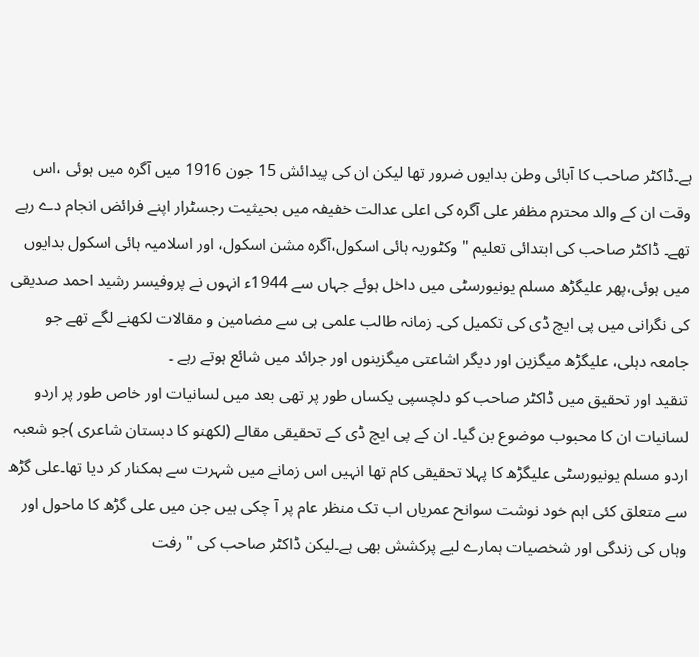ہے۔ڈاکٹر صاحب کا آبائی وطن بدایوں ضرور تھا لیکن ان کی پیدائش 15 جون 1916 میں آگرہ میں ہوئی ،اس وقت ان کے والد محترم مظفر علی آگرہ کی اعلی عدالت خفیفہ میں بحیثیت رجسٹرار اپنے فرائض انجام دے رہے تھے۔ ڈاکٹر صاحب کی ابتدائی تعلیم " وکٹوریہ ہائی اسکول،آگرہ مشن اسکول، اور اسلامیہ ہائی اسکول بدایوں میں ہوئی،پھر علیگڑھ مسلم یونیورسٹی میں داخل ہوئے جہاں سے 1944ء انہوں نے پروفیسر رشید احمد صدیقی کی نگرانی میں پی ایچ ڈی کی تکمیل کی۔ زمانہ طالب علمی ہی سے مضامین و مقالات لکھنے لگے تھے جو جامعہ دہلی، علیگڑھ میگزین اور دیگر اشاعتی میگزینوں اور جرائد میں شائع ہوتے رہے ۔
تنقید اور تحقیق میں ڈاکٹر صاحب کو دلچسپی یکساں طور پر تھی بعد میں لسانیات اور خاص طور پر اردو لسانیات ان کا محبوب موضوع بن گیا۔ ان کے پی ایچ ڈی کے تحقیقی مقالے (لکھنو کا دبستان شاعری )جو شعبہ اردو مسلم یونیورسٹی علیگڑھ کا پہلا تحقیقی کام تھا انہیں اس زمانے میں شہرت سے ہمکنار کر دیا تھا۔علی گڑھ سے متعلق کئی اہم خود نوشت سوانح عمریاں اب تک منظر عام پر آ چکی ہیں جن میں علی گڑھ کا ماحول اور وہاں کی زندگی اور شخصیات ہمارے لیے پرکشش بھی ہے۔لیکن ڈاکٹر صاحب کی " رفت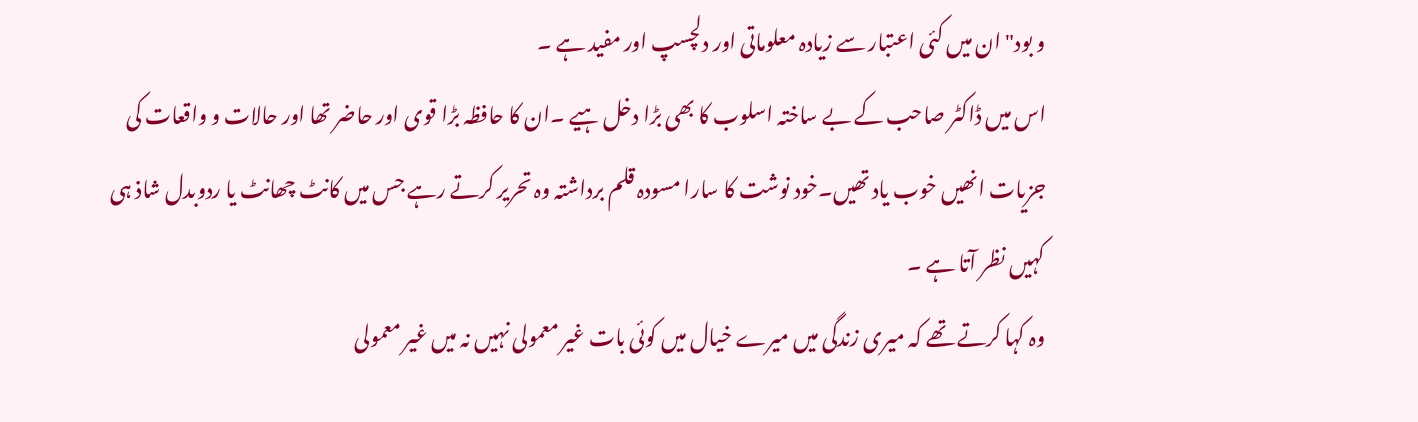و بود" ان میں کئی اعتبار سے زیادہ معلوماتی اور دلچسپ اور مفید ہے ۔
اس میں ڈاکٹر صاحب کے بے ساختہ اسلوب کا بھی بڑا دخل ہیے ۔ان کا حافظہ بڑا قوی اور حاضر تھا اور حالات و واقعات کی جزیات انھیں خوب یاد تھیں۔خود نوشت کا سارا مسودہ قلم برداشتہ وہ تحریر کرتے رہے جس میں کانٹ چھانٹ یا ردوبدل شاذ ہی کہیں نظر آتا ہے ۔
وہ کہا کرتے تھے کہ میری زندگی میں میرے خیال میں کوئی بات غیر معمولی نہیں نہ میں غیر معمولی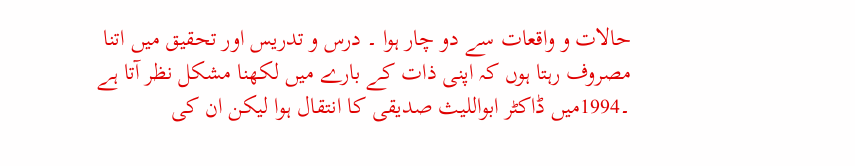حالات و واقعات سے دو چار ہوا ۔ درس و تدریس اور تحقیق میں اتنا مصروف رہتا ہوں کہ اپنی ذات کے بارے میں لکھنا مشکل نظر آتا ہے ۔1994میں ڈاکٹر ابواللیث صدیقی کا انتقال ہوا لیکن ان کی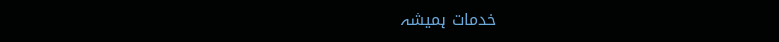خدمات ہمیشہ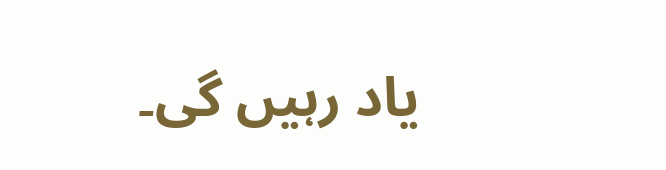یاد رہیں گی۔